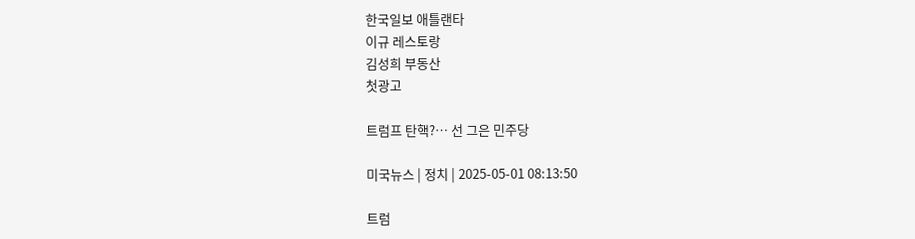한국일보 애틀랜타
이규 레스토랑
김성희 부동산
첫광고

트럼프 탄핵?… 선 그은 민주당

미국뉴스 | 정치 | 2025-05-01 08:13:50

트럼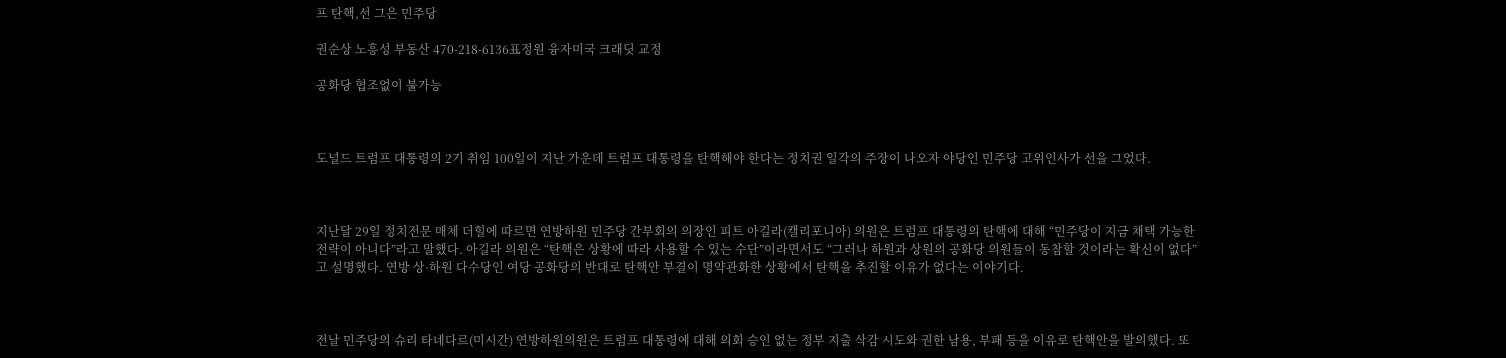프 탄핵,선 그은 민주당

권순상 노흥성 부동산 470-218-6136표정원 융자미국 크래딧 교정

공화당 협조없이 불가능



도널드 트럼프 대통령의 2기 취임 100일이 지난 가운데 트럼프 대통령을 탄핵해야 한다는 정치권 일각의 주장이 나오자 야당인 민주당 고위인사가 선을 그었다.



지난달 29일 정치전문 매체 더힐에 따르면 연방하원 민주당 간부회의 의장인 피트 아길라(캘리포니아) 의원은 트럼프 대통령의 탄핵에 대해 “민주당이 지금 채택 가능한 전략이 아니다”라고 말했다. 아길라 의원은 “탄핵은 상황에 따라 사용할 수 있는 수단”이라면서도 “그러나 하원과 상원의 공화당 의원들이 동참할 것이라는 확신이 없다”고 설명했다. 연방 상·하원 다수당인 여당 공화당의 반대로 탄핵안 부결이 명약관화한 상황에서 탄핵을 추진할 이유가 없다는 이야기다.



전날 민주당의 슈리 타네다르(미시간) 연방하원의원은 트럼프 대통령에 대해 의회 승인 없는 정부 지출 삭감 시도와 권한 남용, 부패 등을 이유로 탄핵안을 발의했다. 또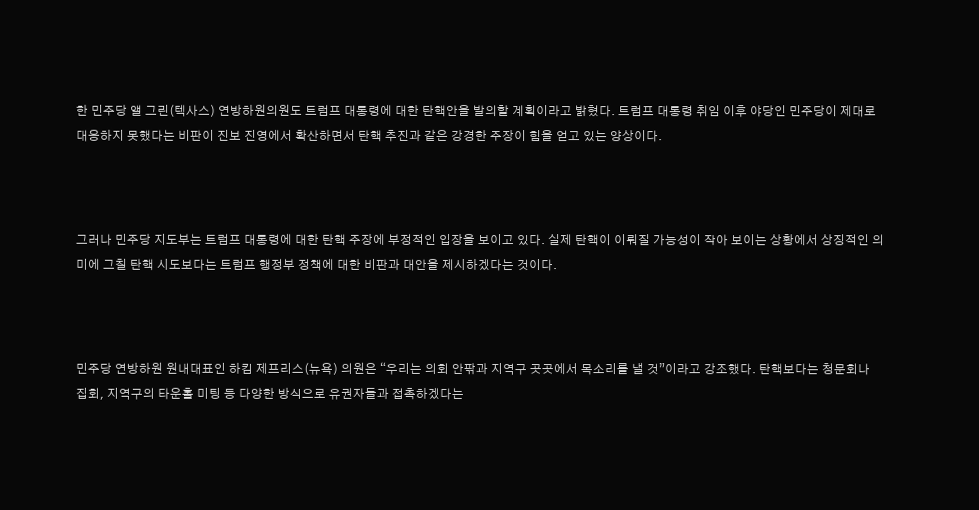한 민주당 앨 그린(텍사스) 연방하원의원도 트럼프 대통령에 대한 탄핵안을 발의할 계획이라고 밝혔다. 트럼프 대통령 취임 이후 야당인 민주당이 제대로 대응하지 못했다는 비판이 진보 진영에서 확산하면서 탄핵 추진과 같은 강경한 주장이 힘을 얻고 있는 양상이다.



그러나 민주당 지도부는 트럼프 대통령에 대한 탄핵 주장에 부정적인 입장을 보이고 있다. 실제 탄핵이 이뤄질 가능성이 작아 보이는 상황에서 상징적인 의미에 그칠 탄핵 시도보다는 트럼프 행정부 정책에 대한 비판과 대안을 제시하겠다는 것이다.



민주당 연방하원 원내대표인 하킴 제프리스(뉴욕) 의원은 “우리는 의회 안팎과 지역구 곳곳에서 목소리를 낼 것”이라고 강조했다. 탄핵보다는 청문회나 집회, 지역구의 타운홀 미팅 등 다양한 방식으로 유권자들과 접촉하겠다는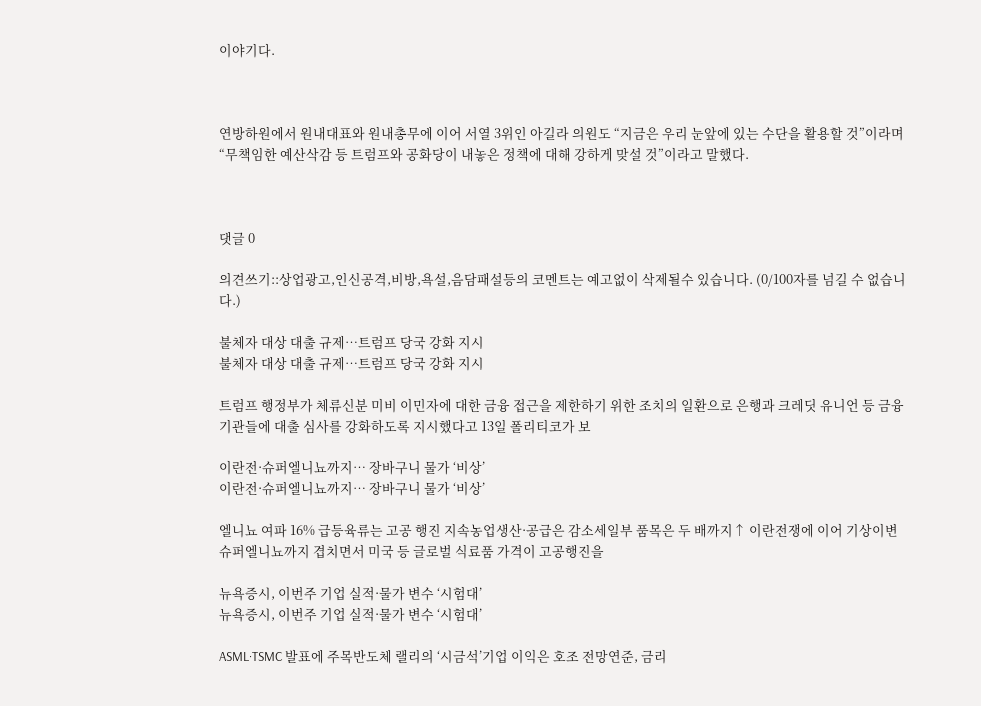이야기다.



연방하원에서 원내대표와 원내총무에 이어 서열 3위인 아길라 의원도 “지금은 우리 눈앞에 있는 수단을 활용할 것”이라며 “무책임한 예산삭감 등 트럼프와 공화당이 내놓은 정책에 대해 강하게 맞설 것”이라고 말했다.



댓글 0

의견쓰기::상업광고,인신공격,비방,욕설,음담패설등의 코멘트는 예고없이 삭제될수 있습니다. (0/100자를 넘길 수 없습니다.)

불체자 대상 대출 규제…트럼프 당국 강화 지시
불체자 대상 대출 규제…트럼프 당국 강화 지시

트럼프 행정부가 체류신분 미비 이민자에 대한 금융 접근을 제한하기 위한 조치의 일환으로 은행과 크레딧 유니언 등 금융기관들에 대출 심사를 강화하도록 지시했다고 13일 폴리티코가 보

이란전·슈퍼엘니뇨까지… 장바구니 물가 ‘비상’
이란전·슈퍼엘니뇨까지… 장바구니 물가 ‘비상’

엘니뇨 여파 16% 급등육류는 고공 행진 지속농업생산·공급은 감소세일부 품목은 두 배까지↑ 이란전쟁에 이어 기상이변 슈퍼엘니뇨까지 겹치면서 미국 등 글로벌 식료품 가격이 고공행진을

뉴욕증시, 이번주 기업 실적·물가 변수 ‘시험대’
뉴욕증시, 이번주 기업 실적·물가 변수 ‘시험대’

ASML·TSMC 발표에 주목반도체 랠리의 ‘시금석’기업 이익은 호조 전망연준, 금리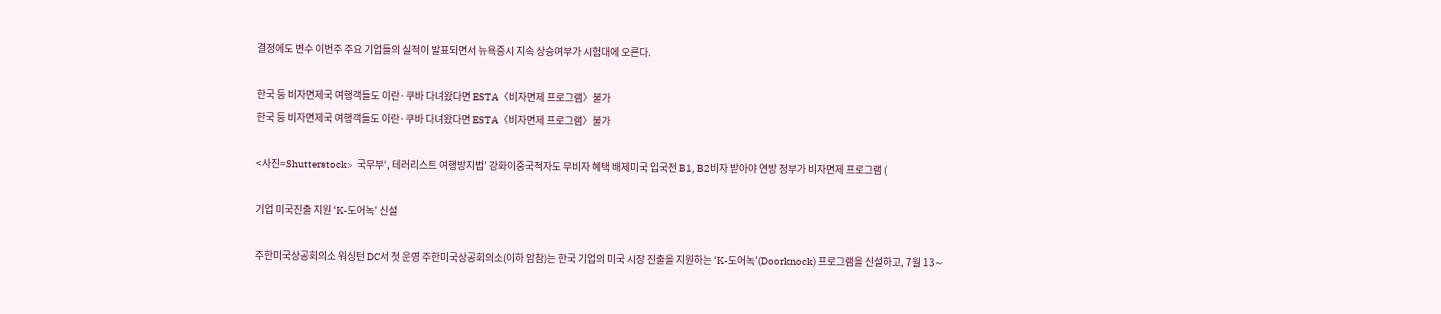결정에도 변수 이번주 주요 기업들의 실적이 발표되면서 뉴욕증시 지속 상승여부가 시험대에 오른다.

한국 등 비자면제국 여행객들도 이란·쿠바 다녀왔다면 ESTA〈비자면제 프로그램〉불가
한국 등 비자면제국 여행객들도 이란·쿠바 다녀왔다면 ESTA〈비자면제 프로그램〉불가

<사진=Shutterstock>  국무부‘, 테러리스트 여행방지법’ 강화이중국적자도 무비자 혜택 배제미국 입국전 B1, B2비자 받아야 연방 정부가 비자면제 프로그램 (

기업 미국진출 지원 ‘K-도어녹’ 신설

주한미국상공회의소 워싱턴 DC서 첫 운영 주한미국상공회의소(이하 암참)는 한국 기업의 미국 시장 진출을 지원하는 ‘K-도어녹’(Doorknock) 프로그램을 신설하고, 7월 13∼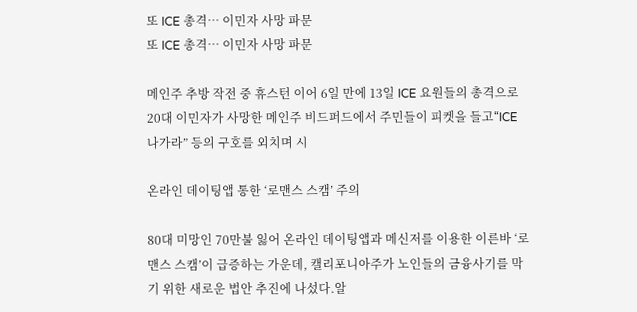또 ICE 총격… 이민자 사망 파문
또 ICE 총격… 이민자 사망 파문

메인주 추방 작전 중 휴스턴 이어 6일 만에 13일 ICE 요원들의 총격으로 20대 이민자가 사망한 메인주 비드퍼드에서 주민들이 피켓을 들고“ICE 나가라” 등의 구호를 외치며 시

온라인 데이팅앱 통한 ‘로맨스 스캠’ 주의

80대 미망인 70만불 잃어 온라인 데이팅앱과 메신저를 이용한 이른바 ‘로맨스 스캠’이 급증하는 가운데, 캘리포니아주가 노인들의 금융사기를 막기 위한 새로운 법안 추진에 나섰다.알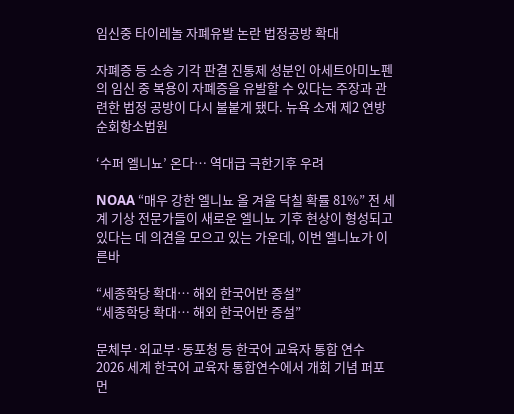임신중 타이레놀 자폐유발 논란 법정공방 확대

자폐증 등 소송 기각 판결 진통제 성분인 아세트아미노펜의 임신 중 복용이 자폐증을 유발할 수 있다는 주장과 관련한 법정 공방이 다시 불붙게 됐다. 뉴욕 소재 제2 연방순회항소법원

‘수퍼 엘니뇨’ 온다… 역대급 극한기후 우려

NOAA “매우 강한 엘니뇨 올 겨울 닥칠 확률 81%” 전 세계 기상 전문가들이 새로운 엘니뇨 기후 현상이 형성되고 있다는 데 의견을 모으고 있는 가운데, 이번 엘니뇨가 이른바

“세종학당 확대… 해외 한국어반 증설”
“세종학당 확대… 해외 한국어반 증설”

문체부·외교부·동포청 등 한국어 교육자 통합 연수 2026 세계 한국어 교육자 통합연수에서 개회 기념 퍼포먼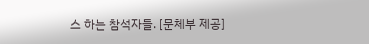스 하는 참석자들. [문체부 제공]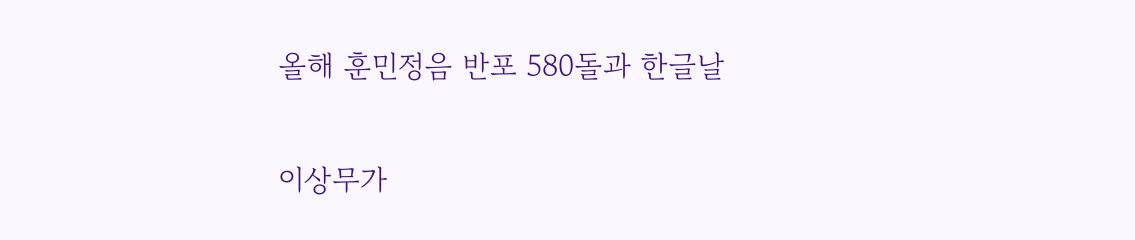올해 훈민정음 반포 580돌과 한글날

이상무가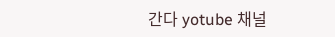간다 yotube 채널